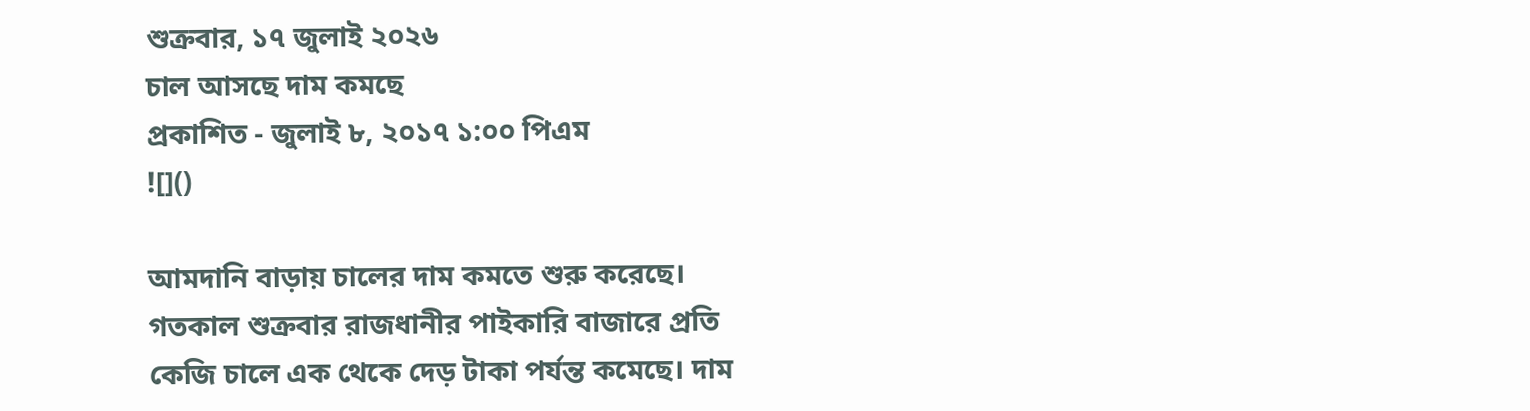শুক্রবার, ১৭ জুলাই ২০২৬
চাল আসছে দাম কমছে
প্রকাশিত - জুলাই ৮, ২০১৭ ১:০০ পিএম
![]()

আমদানি বাড়ায় চালের দাম কমতে শুরু করেছে। গতকাল শুক্রবার রাজধানীর পাইকারি বাজারে প্রতি কেজি চালে এক থেকে দেড় টাকা পর্যন্ত কমেছে। দাম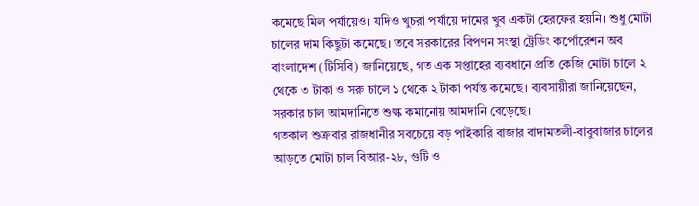কমেছে মিল পর্যায়েও। যদিও খুচরা পর্যায়ে দামের খুব একটা হেরফের হয়নি। শুধু মোটা চালের দাম কিছুটা কমেছে। তবে সরকারের বিপণন সংস্থা ট্রেডিং কর্পোরেশন অব বাংলাদেশ (টিসিবি) জানিয়েছে, গত এক সপ্তাহের ব্যবধানে প্রতি কেজি মোটা চালে ২ থেকে ৩ টাকা ও সরু চালে ১ থেকে ২ টাকা পর্যন্ত কমেছে। ব্যবসায়ীরা জানিয়েছেন, সরকার চাল আমদানিতে শুল্ক কমানোয় আমদানি বেড়েছে।
গতকাল শুক্রবার রাজধানীর সবচেয়ে বড় পাইকারি বাজার বাদামতলী-বাবুবাজার চালের আড়তে মোটা চাল বিআর-২৮, গুটি ও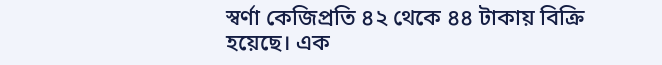স্বর্ণা কেজিপ্রতি ৪২ থেকে ৪৪ টাকায় বিক্রি হয়েছে। এক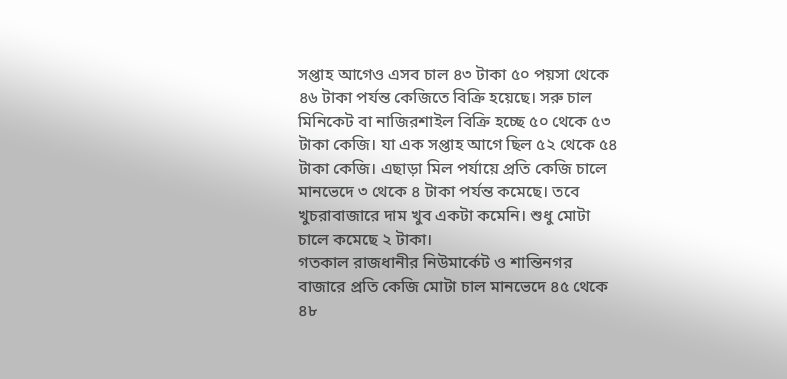সপ্তাহ আগেও এসব চাল ৪৩ টাকা ৫০ পয়সা থেকে ৪৬ টাকা পর্যন্ত কেজিতে বিক্রি হয়েছে। সরু চাল মিনিকেট বা নাজিরশাইল বিক্রি হচ্ছে ৫০ থেকে ৫৩ টাকা কেজি। যা এক সপ্তাহ আগে ছিল ৫২ থেকে ৫৪ টাকা কেজি। এছাড়া মিল পর্যায়ে প্রতি কেজি চালে মানভেদে ৩ থেকে ৪ টাকা পর্যন্ত কমেছে। তবে খুচরাবাজারে দাম খুব একটা কমেনি। শুধু মোটা চালে কমেছে ২ টাকা।
গতকাল রাজধানীর নিউমার্কেট ও শান্তিনগর বাজারে প্রতি কেজি মোটা চাল মানভেদে ৪৫ থেকে ৪৮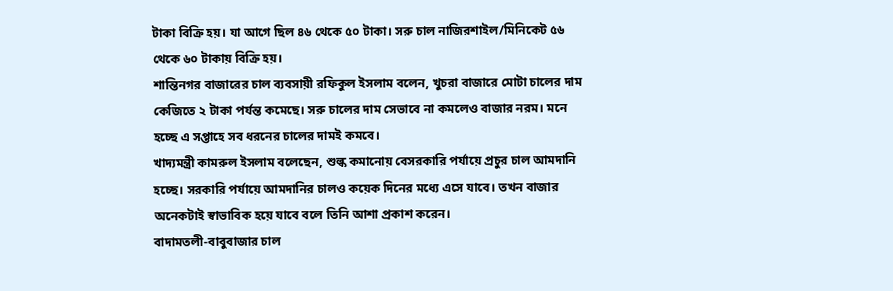টাকা বিক্রি হয়। যা আগে ছিল ৪৬ থেকে ৫০ টাকা। সরু চাল নাজিরশাইল/মিনিকেট ৫৬ থেকে ৬০ টাকায় বিক্রি হয়।
শান্তিনগর বাজারের চাল ব্যবসায়ী রফিকুল ইসলাম বলেন, খুচরা বাজারে মোটা চালের দাম কেজিতে ২ টাকা পর্যন্ত কমেছে। সরু চালের দাম সেভাবে না কমলেও বাজার নরম। মনে হচ্ছে এ সপ্তাহে সব ধরনের চালের দামই কমবে।
খাদ্যমন্ত্রী কামরুল ইসলাম বলেছেন, শুল্ক কমানোয় বেসরকারি পর্যায়ে প্রচুর চাল আমদানি হচ্ছে। সরকারি পর্যায়ে আমদানির চালও কয়েক দিনের মধ্যে এসে যাবে। তখন বাজার অনেকটাই স্বাভাবিক হয়ে যাবে বলে তিনি আশা প্রকাশ করেন।
বাদামতলী-বাবুবাজার চাল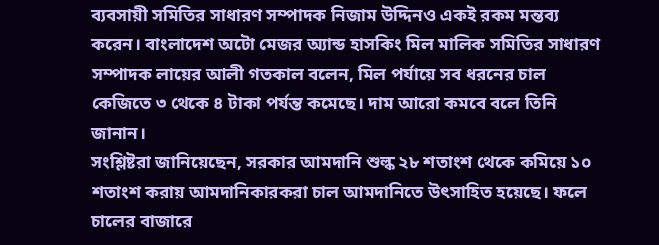ব্যবসায়ী সমিতির সাধারণ সম্পাদক নিজাম উদ্দিনও একই রকম মন্তব্য করেন। বাংলাদেশ অটো মেজর অ্যান্ড হাসকিং মিল মালিক সমিতির সাধারণ সম্পাদক লায়ের আলী গতকাল বলেন, মিল পর্যায়ে সব ধরনের চাল কেজিতে ৩ থেকে ৪ টাকা পর্যন্ত কমেছে। দাম আরো কমবে বলে তিনি জানান।
সংশ্লিষ্টরা জানিয়েছেন, সরকার আমদানি শুল্ক ২৮ শতাংশ থেকে কমিয়ে ১০ শতাংশ করায় আমদানিকারকরা চাল আমদানিতে উৎসাহিত হয়েছে। ফলে চালের বাজারে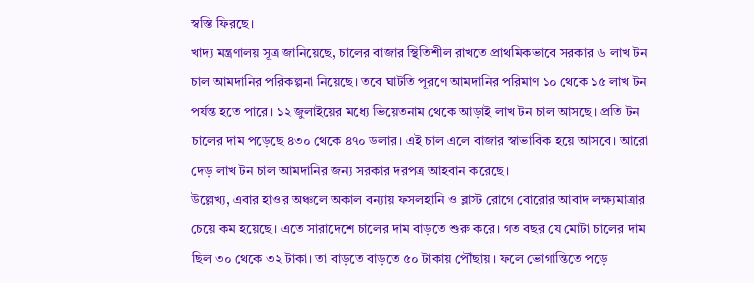স্বস্তি ফিরছে।
খাদ্য মন্ত্রণালয় সূত্র জানিয়েছে, চালের বাজার স্থিতিশীল রাখতে প্রাথমিকভাবে সরকার ৬ লাখ টন চাল আমদানির পরিকল্পনা নিয়েছে। তবে ঘাটতি পূরণে আমদানির পরিমাণ ১০ থেকে ১৫ লাখ টন পর্যন্ত হতে পারে। ১২ জুলাইয়ের মধ্যে ভিয়েতনাম থেকে আড়াই লাখ টন চাল আসছে। প্রতি টন চালের দাম পড়েছে ৪৩০ থেকে ৪৭০ ডলার। এই চাল এলে বাজার স্বাভাবিক হয়ে আসবে। আরো দেড় লাখ টন চাল আমদানির জন্য সরকার দরপত্র আহবান করেছে।
উল্লেখ্য, এবার হাওর অঞ্চলে অকাল বন্যায় ফসলহানি ও ব্লাস্ট রোগে বোরোর আবাদ লক্ষ্যমাত্রার চেয়ে কম হয়েছে। এতে সারাদেশে চালের দাম বাড়তে শুরু করে। গত বছর যে মোটা চালের দাম ছিল ৩০ থেকে ৩২ টাকা। তা বাড়তে বাড়তে ৫০ টাকায় পৌঁছায়। ফলে ভোগান্তিতে পড়ে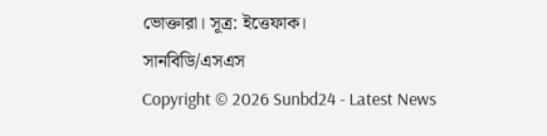ভোক্তারা। সূত্র: ইত্তেফাক।
সানবিডি/এসএস
Copyright © 2026 Sunbd24 - Latest News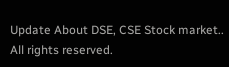Update About DSE, CSE Stock market.. All rights reserved.